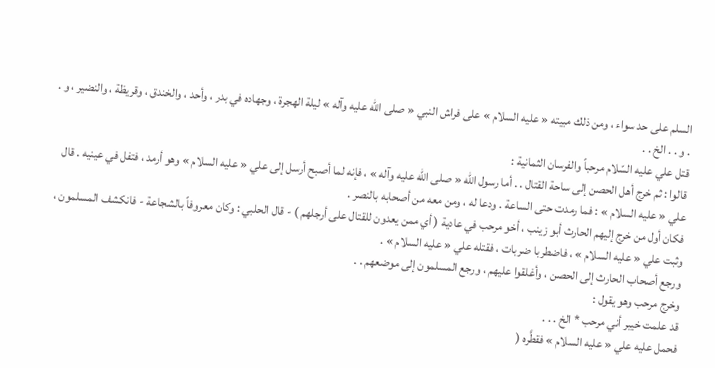السلم على حد سواء ، ومن ذلك مبيته « عليه السلام » على فراش النبي « صلى الله عليه وآله » ليلة الهجرة ، وجهاده في بدر ، وأحد ، والخندق ، وقريظة ، والنضير ، و . . و . . الخ . .
قتل علي عليه السّلام مرحباً والفرسان الثمانية :
قالوا : ثم خرج أهل الحصن إلى ساحة القتال . . أما رسول الله « صلى الله عليه وآله » ، فإنه لما أصبح أرسل إلى علي « عليه السلام » وهو أرمد ، فتفل في عينيه . قال علي « عليه السلام » : فما رمدت حتى الساعة . ودعا له ، ومن معه من أصحابه بالنصر .
فكان أول من خرج إليهم الحارث أبو زينب ، أخو مرحب في عادية ( أي ممن يعدون للقتال على أرجلهم ) - قال الحلبي : وكان معروفاً بالشجاعة - فانكشف المسلمون ، وثبت علي « عليه السلام » ، فاضطربا ضربات ، فقتله علي « عليه السلام » .
ورجع أصحاب الحارث إلى الحصن ، وأغلقوا عليهم ، ورجع المسلمون إلى موضعهم . .
وخرج مرحب وهو يقول :
قد علمت خيبر أني مرحب * الخ . . .
فحمل عليه علي « عليه السلام » فقطَّره (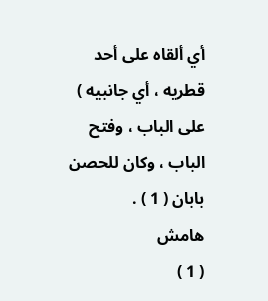أي ألقاه على أحد قطريه ، أي جانبيه ) على الباب ، وفتح الباب ، وكان للحصن بابان ( 1 ) .
هامش
( 1 )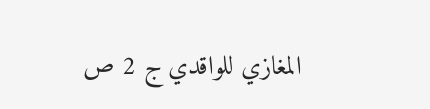المغازي للواقدي ج 2 ص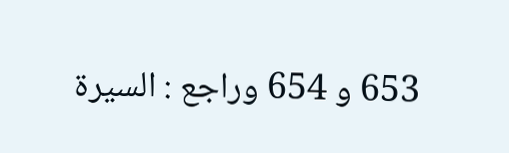653 و 654 وراجع : السيرة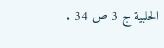الحلبية ج 3 ص 34 .